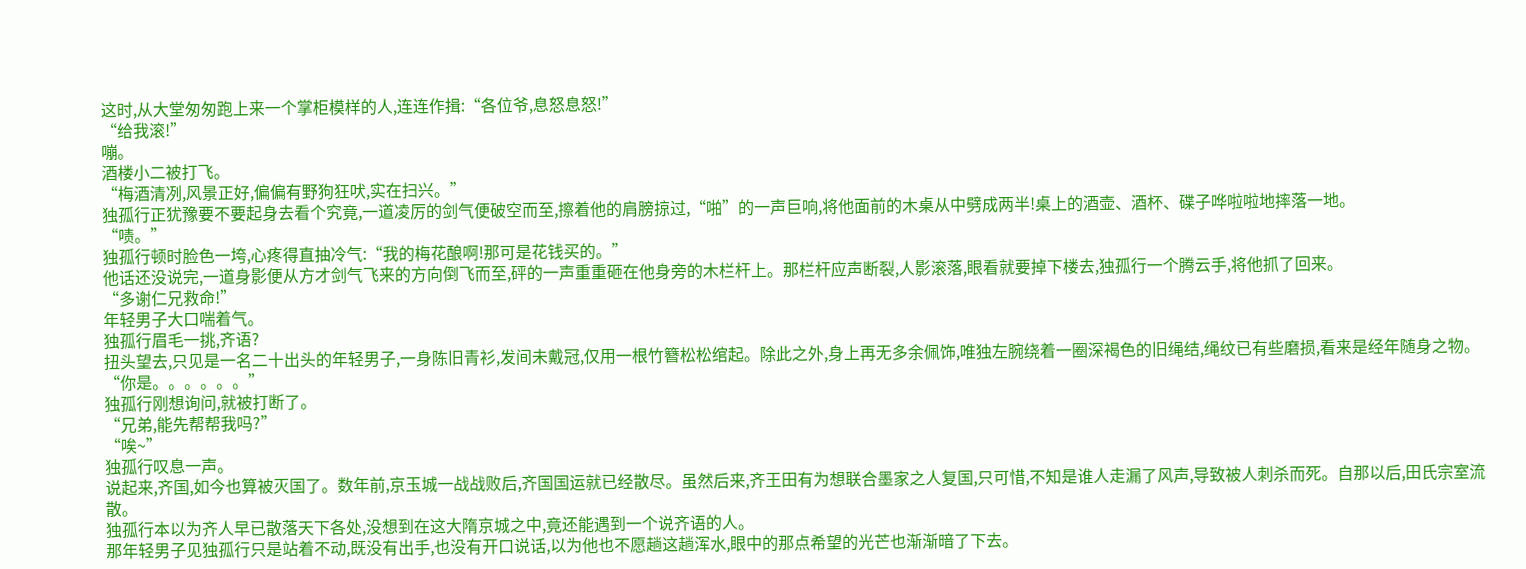这时,从大堂匆匆跑上来一个掌柜模样的人,连连作揖:“各位爷,息怒息怒!”
“给我滚!”
嘣。
酒楼小二被打飞。
“梅酒清冽,风景正好,偏偏有野狗狂吠,实在扫兴。”
独孤行正犹豫要不要起身去看个究竟,一道凌厉的剑气便破空而至,擦着他的肩膀掠过,“啪”的一声巨响,将他面前的木桌从中劈成两半!桌上的酒壶、酒杯、碟子哗啦啦地摔落一地。
“啧。”
独孤行顿时脸色一垮,心疼得直抽冷气:“我的梅花酿啊!那可是花钱买的。”
他话还没说完,一道身影便从方才剑气飞来的方向倒飞而至,砰的一声重重砸在他身旁的木栏杆上。那栏杆应声断裂,人影滚落,眼看就要掉下楼去,独孤行一个腾云手,将他抓了回来。
“多谢仁兄救命!”
年轻男子大口喘着气。
独孤行眉毛一挑,齐语?
扭头望去,只见是一名二十出头的年轻男子,一身陈旧青衫,发间未戴冠,仅用一根竹簪松松绾起。除此之外,身上再无多余佩饰,唯独左腕绕着一圈深褐色的旧绳结,绳纹已有些磨损,看来是经年随身之物。
“你是。。。。。。”
独孤行刚想询问,就被打断了。
“兄弟,能先帮帮我吗?”
“唉~”
独孤行叹息一声。
说起来,齐国,如今也算被灭国了。数年前,京玉城一战战败后,齐国国运就已经散尽。虽然后来,齐王田有为想联合墨家之人复国,只可惜,不知是谁人走漏了风声,导致被人刺杀而死。自那以后,田氏宗室流散。
独孤行本以为齐人早已散落天下各处,没想到在这大隋京城之中,竟还能遇到一个说齐语的人。
那年轻男子见独孤行只是站着不动,既没有出手,也没有开口说话,以为他也不愿趟这趟浑水,眼中的那点希望的光芒也渐渐暗了下去。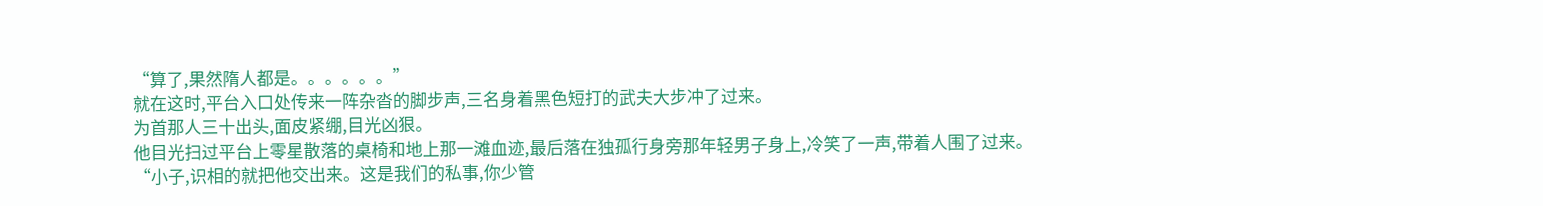“算了,果然隋人都是。。。。。。”
就在这时,平台入口处传来一阵杂沓的脚步声,三名身着黑色短打的武夫大步冲了过来。
为首那人三十出头,面皮紧绷,目光凶狠。
他目光扫过平台上零星散落的桌椅和地上那一滩血迹,最后落在独孤行身旁那年轻男子身上,冷笑了一声,带着人围了过来。
“小子,识相的就把他交出来。这是我们的私事,你少管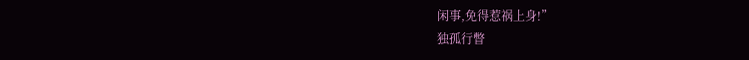闲事,免得惹祸上身!”
独孤行瞥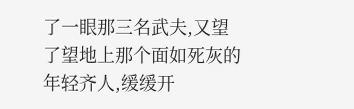了一眼那三名武夫,又望了望地上那个面如死灰的年轻齐人,缓缓开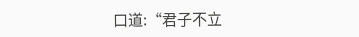口道:“君子不立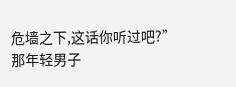危墙之下,这话你听过吧?”
那年轻男子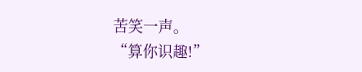苦笑一声。
“算你识趣!”